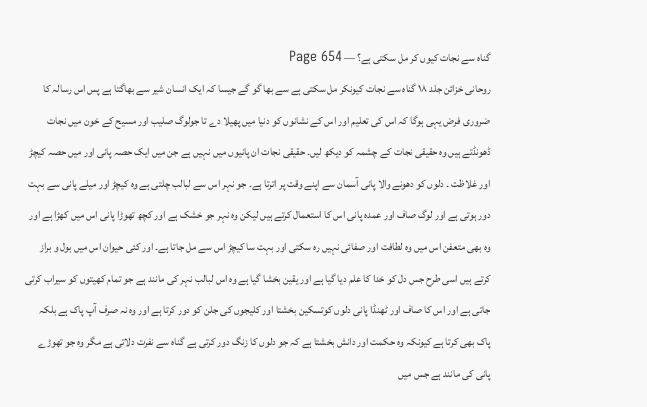گناہ سے نجات کیوں کر مل سکتی ہے؟ — Page 654
روحانی خزائن جلد ۱۸ گناہ سے نجات کیونکر مل سکتی ہے سے بھا گو گے جیسا کہ ایک انسان شیر سے بھاگتا ہے پس اس رسالہ کا ضروری فرض یہی ہوگا کہ اس کی تعلیم اور اس کے نشانوں کو دنیا میں پھیلا دے تا جولوگ صلیب اور مسیح کے خون میں نجات ڈھونڈتے ہیں وہ حقیقی نجات کے چشمہ کو دیکھ لیں۔ حقیقی نجات ان پانیوں میں نہیں ہے جن میں ایک حصہ پانی اور میں حصہ کیچڑ اور غلاظت ۔ دلوں کو دھونے والا پانی آسمان سے اپنے وقت پر اترتا ہے۔ جو نہر اس سے لبالب چلتی ہے وہ کیچڑ اور میلے پانی سے بہت دور ہوتی ہے اور لوگ صاف اور عمدہ پانی اس کا استعمال کرتے ہیں لیکن وہ نہر جو خشک ہے اور کچھ تھوڑا پانی اس میں کھڑا ہے اور وہ بھی متعفن اس میں وہ لطافت اور صفائی نہیں رہ سکتی اور بہت سا کیچڑ اس سے مل جاتا ہے۔ اور کئی حیوان اس میں بول و براز کرتے ہیں اسی طرح جس دل کو خدا کا علم دیا گیا ہے اور یقین بخشا گیا ہے وہ اس لبالب نہر کی مانند ہے جو تمام کھیتوں کو سیراب کرتی جاتی ہے اور اس کا صاف اور ٹھنڈا پانی دلوں کوتسکین بخشتا اور کلیجوں کی جلن کو دور کرتا ہے اور وہ نہ صرف آپ پاک ہے بلکہ پاک بھی کرتا ہے کیونکہ وہ حکمت اور دانش بخشتا ہے کہ جو دلوں کا زنگ دور کرتی ہے گناہ سے نفرت دلاتی ہے مگر وہ جو تھوڑے پانی کی مانند ہے جس میں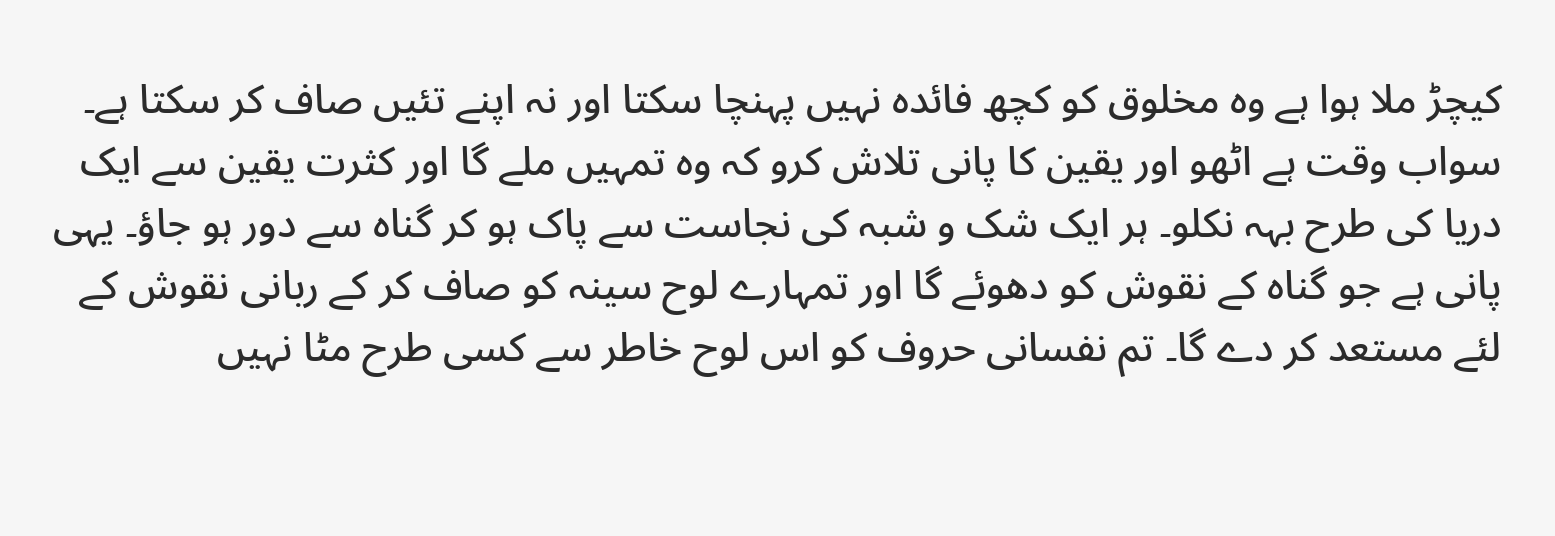کیچڑ ملا ہوا ہے وہ مخلوق کو کچھ فائدہ نہیں پہنچا سکتا اور نہ اپنے تئیں صاف کر سکتا ہے۔ سواب وقت ہے اٹھو اور یقین کا پانی تلاش کرو کہ وہ تمہیں ملے گا اور کثرت یقین سے ایک دریا کی طرح بہہ نکلو۔ ہر ایک شک و شبہ کی نجاست سے پاک ہو کر گناہ سے دور ہو جاؤ۔ یہی پانی ہے جو گناہ کے نقوش کو دھوئے گا اور تمہارے لوح سینہ کو صاف کر کے ربانی نقوش کے لئے مستعد کر دے گا۔ تم نفسانی حروف کو اس لوح خاطر سے کسی طرح مٹا نہیں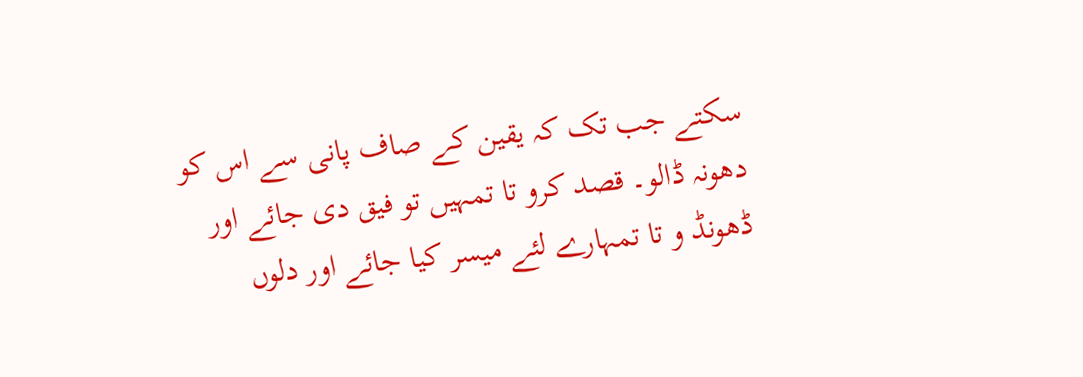سکتے جب تک کہ یقین کے صاف پانی سے اس کو دھونہ ڈالو۔ قصد کرو تا تمہیں تو فیق دی جائے اور ڈھونڈ و تا تمہارے لئے میسر کیا جائے اور دلوں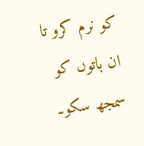کو نرم کرو تا ان باتوں کو سمجھ سکو۔